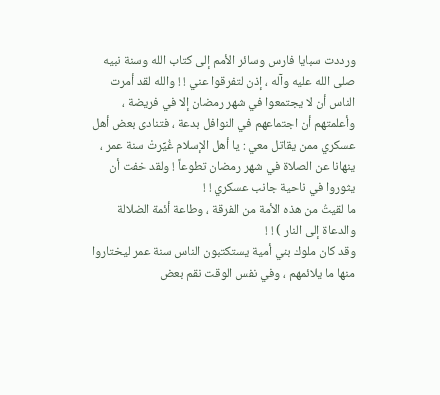ورددت سبايا فارس وسائر الأمم إلى كتاب الله وسنة نبيه صلى الله عليه وآله ، إذن لتفرقوا عني ! ! والله لقد أمرت الناس أن لا يجتمعوا في شهر رمضان إلا في فريضة ، وأعلمتهم أن اجتماعهم في النوافل بدعة ، فتنادى بعض أهل عسكري ممن يقاتل معي : يا أهل الإسلام غُيِّرتْ سنة عمر ، ينهانا عن الصلاة في شهر رمضان تطوعاً ! ولقد خفت أن يثوروا في ناحية جانب عسكري ! !
ما لقيتُ من هذه الأمة من الفرقة ، وطاعة أئمة الضلالة والدعاة إلى النار ) ! !
وقد كان ملوك بني أمية يستكتبون الناس سنة عمر ليختاروا منها ما يلائمهم ، وفي نفس الوقت نقم بعض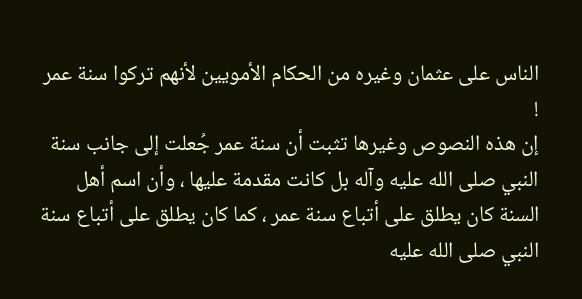الناس على عثمان وغيره من الحكام الأمويين لأنهم تركوا سنة عمر !
إن هذه النصوص وغيرها تثبت أن سنة عمر جُعلت إلى جانب سنة النبي صلى الله عليه وآله بل كانت مقدمة عليها ، وأن اسم أهل السنة كان يطلق على أتباع سنة عمر ، كما كان يطلق على أتباع سنة النبي صلى الله عليه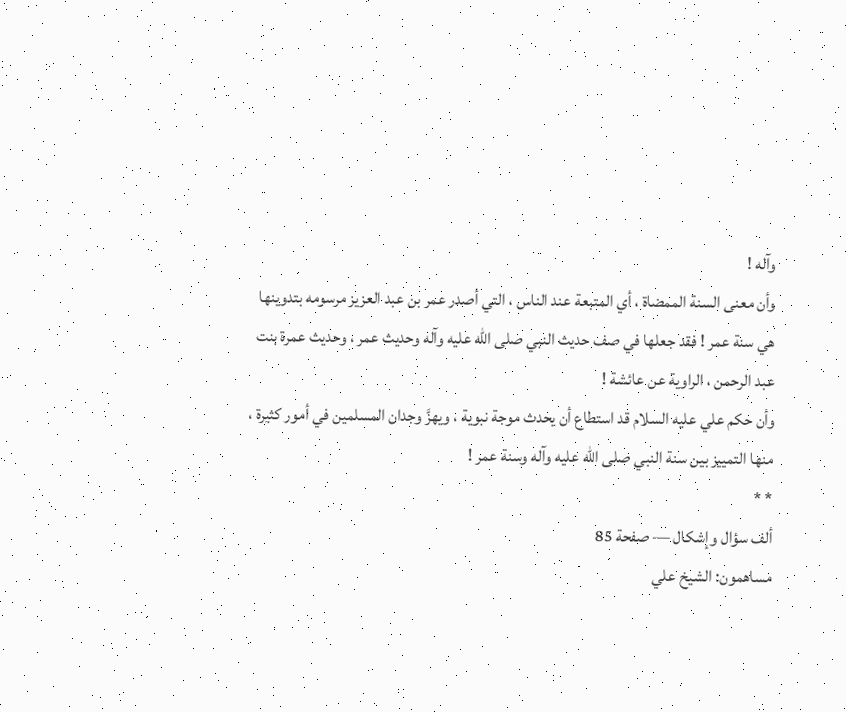وآله !
وأن معنى السنة الممضاة ، أي المتبعة عند الناس ، التي أصدر عمر بن عبد العزيز مرسومه بتدوينها هي سنة عمر ! فقد جعلها في صف حديث النبي صلى الله عليه وآله وحديث عمر ، وحديث عمرة بنت عبد الرحمن ، الراوية عن عائشة !
وأن حكم علي عليه السلام قد استطاع أن يحدث موجة نبوية ، ويهزَّ وجدان المسلمين في أمور كثيرة ، منها التمييز بين سنة النبي صلى الله عليه وآله وسنة عمر !
* *
ألف سؤال وإشكال — صفحة 85
مساهمون: الشيخ علي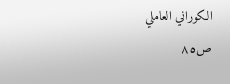الكوراني العاملي
ص٨٥